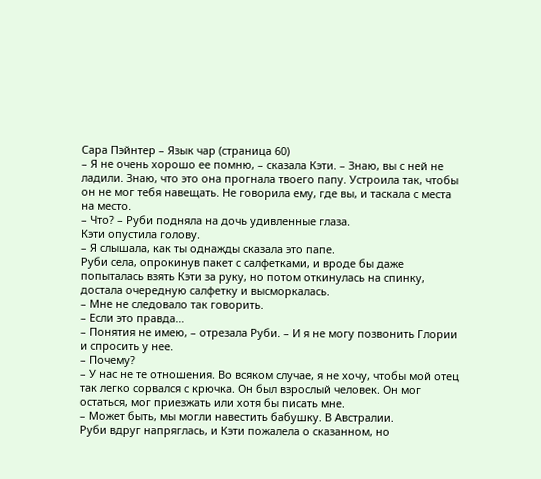Сара Пэйнтер – Язык чар (страница 60)
– Я не очень хорошо ее помню, – сказала Кэти. – Знаю, вы с ней не ладили. Знаю, что это она прогнала твоего папу. Устроила так, чтобы он не мог тебя навещать. Не говорила ему, где вы, и таскала с места на место.
– Что? – Руби подняла на дочь удивленные глаза.
Кэти опустила голову.
– Я слышала, как ты однажды сказала это папе.
Руби села, опрокинув пакет с салфетками, и вроде бы даже попыталась взять Кэти за руку, но потом откинулась на спинку, достала очередную салфетку и высморкалась.
– Мне не следовало так говорить.
– Если это правда…
– Понятия не имею, – отрезала Руби. – И я не могу позвонить Глории и спросить у нее.
– Почему?
– У нас не те отношения. Во всяком случае, я не хочу, чтобы мой отец так легко сорвался с крючка. Он был взрослый человек. Он мог остаться, мог приезжать или хотя бы писать мне.
– Может быть, мы могли навестить бабушку. В Австралии.
Руби вдруг напряглась, и Кэти пожалела о сказанном, но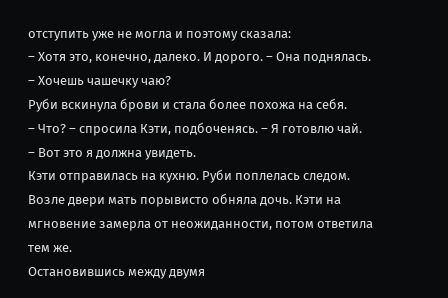отступить уже не могла и поэтому сказала:
– Хотя это, конечно, далеко. И дорого. – Она поднялась. – Хочешь чашечку чаю?
Руби вскинула брови и стала более похожа на себя.
– Что? – спросила Кэти, подбоченясь. – Я готовлю чай.
– Вот это я должна увидеть.
Кэти отправилась на кухню. Руби поплелась следом. Возле двери мать порывисто обняла дочь. Кэти на мгновение замерла от неожиданности, потом ответила тем же.
Остановившись между двумя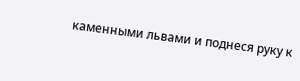каменными львами и поднеся руку к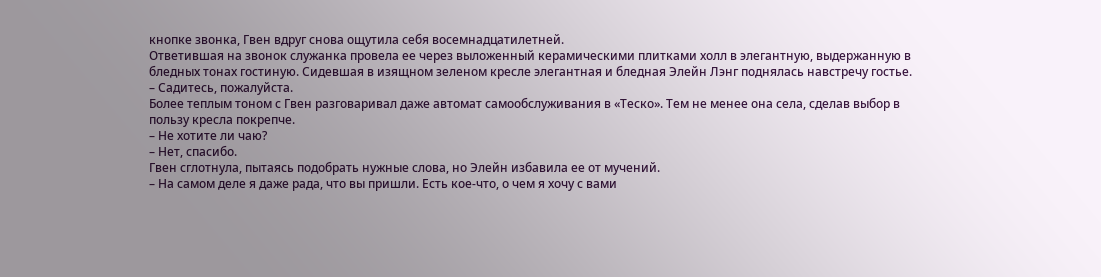кнопке звонка, Гвен вдруг снова ощутила себя восемнадцатилетней.
Ответившая на звонок служанка провела ее через выложенный керамическими плитками холл в элегантную, выдержанную в бледных тонах гостиную. Сидевшая в изящном зеленом кресле элегантная и бледная Элейн Лэнг поднялась навстречу гостье.
– Садитесь, пожалуйста.
Более теплым тоном с Гвен разговаривал даже автомат самообслуживания в «Теско». Тем не менее она села, сделав выбор в пользу кресла покрепче.
– Не хотите ли чаю?
– Нет, спасибо.
Гвен сглотнула, пытаясь подобрать нужные слова, но Элейн избавила ее от мучений.
– На самом деле я даже рада, что вы пришли. Есть кое-что, о чем я хочу с вами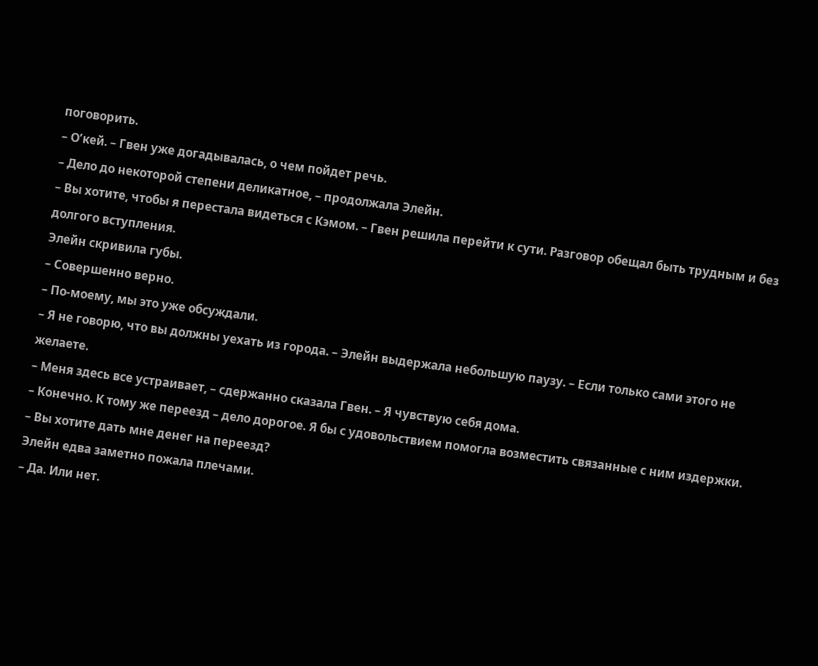поговорить.
– О’кей. – Гвен уже догадывалась, о чем пойдет речь.
– Дело до некоторой степени деликатное, – продолжала Элейн.
– Вы хотите, чтобы я перестала видеться с Кэмом. – Гвен решила перейти к сути. Разговор обещал быть трудным и без долгого вступления.
Элейн скривила губы.
– Совершенно верно.
– По-моему, мы это уже обсуждали.
– Я не говорю, что вы должны уехать из города. – Элейн выдержала небольшую паузу. – Если только сами этого не желаете.
– Меня здесь все устраивает, – сдержанно сказала Гвен. – Я чувствую себя дома.
– Конечно. К тому же переезд – дело дорогое. Я бы с удовольствием помогла возместить связанные с ним издержки.
– Вы хотите дать мне денег на переезд?
Элейн едва заметно пожала плечами.
– Да. Или нет.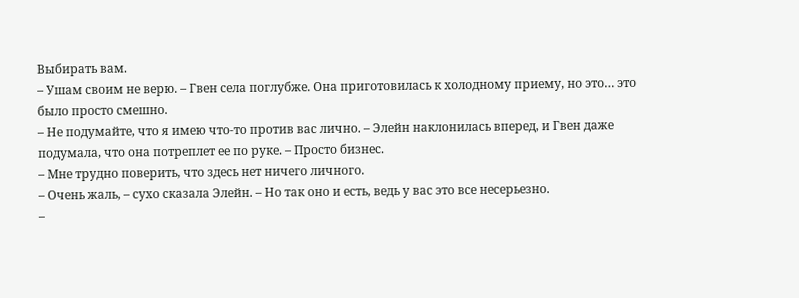Выбирать вам.
– Ушам своим не верю. – Гвен села поглубже. Она приготовилась к холодному приему, но это… это было просто смешно.
– Не подумайте, что я имею что-то против вас лично. – Элейн наклонилась вперед, и Гвен даже подумала, что она потреплет ее по руке. – Просто бизнес.
– Мне трудно поверить, что здесь нет ничего личного.
– Очень жаль, – сухо сказала Элейн. – Но так оно и есть, ведь у вас это все несерьезно.
–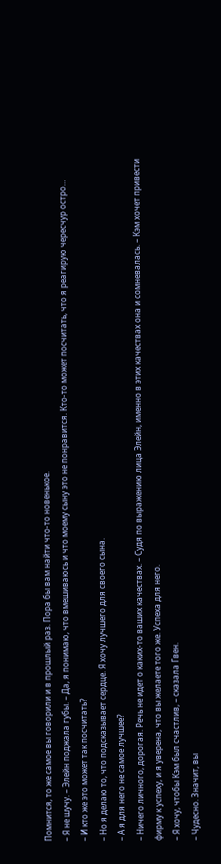Помнится, то же самое вы говорили и в прошлый раз. Пора бы вам найти что-то новенькое.
– Я не шучу. – Элейн поджала губы. – Да, я понимаю, что вмешиваюсь и что моему сыну это не понравится. Кто-то может посчитать, что я реагирую чересчур остро…
– И кто же это может так посчитать?
– Но я делаю то, что подсказывает сердце. Я хочу лучшего для своего сына.
– А я для него не самое лучшее?
– Ничего личного, дорогая. Речь не идет о каких-то ваших качествах. – Судя по выражению лица Элейн, именно в этих качествах она и сомневалась. – Кэм хочет привести фирму к успеху, и я уверена, что вы желаете того же. Успеха для него.
– Я хочу, чтобы Кэм был счастлив, – сказала Гвен.
– Чудесно. Значит, вы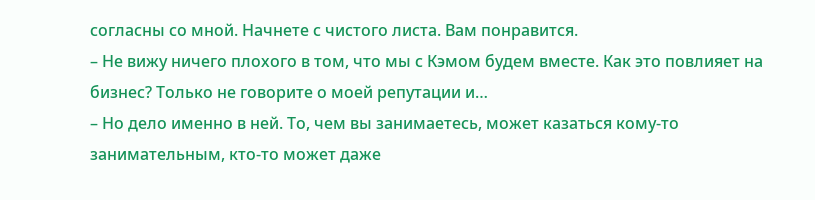согласны со мной. Начнете с чистого листа. Вам понравится.
– Не вижу ничего плохого в том, что мы с Кэмом будем вместе. Как это повлияет на бизнес? Только не говорите о моей репутации и…
– Но дело именно в ней. То, чем вы занимаетесь, может казаться кому-то занимательным, кто-то может даже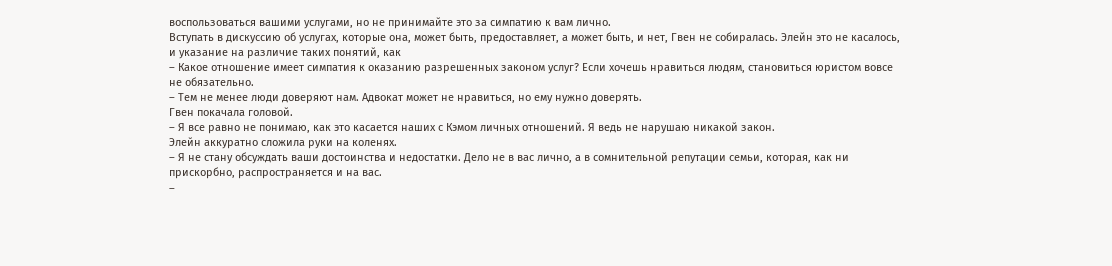воспользоваться вашими услугами, но не принимайте это за симпатию к вам лично.
Вступать в дискуссию об услугах, которые она, может быть, предоставляет, а может быть, и нет, Гвен не собиралась. Элейн это не касалось, и указание на различие таких понятий, как
– Какое отношение имеет симпатия к оказанию разрешенных законом услуг? Если хочешь нравиться людям, становиться юристом вовсе не обязательно.
– Тем не менее люди доверяют нам. Адвокат может не нравиться, но ему нужно доверять.
Гвен покачала головой.
– Я все равно не понимаю, как это касается наших с Кэмом личных отношений. Я ведь не нарушаю никакой закон.
Элейн аккуратно сложила руки на коленях.
– Я не стану обсуждать ваши достоинства и недостатки. Дело не в вас лично, а в сомнительной репутации семьи, которая, как ни прискорбно, распространяется и на вас.
–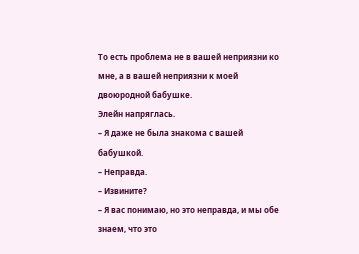То есть проблема не в вашей неприязни ко мне, а в вашей неприязни к моей двоюродной бабушке.
Элейн напряглась.
– Я даже не была знакома с вашей бабушкой.
– Неправда.
– Извините?
– Я вас понимаю, но это неправда, и мы обе знаем, что это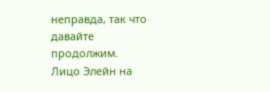неправда, так что давайте продолжим.
Лицо Элейн на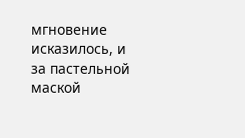мгновение исказилось, и за пастельной маской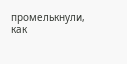промелькнули, как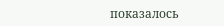показалось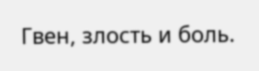Гвен, злость и боль.